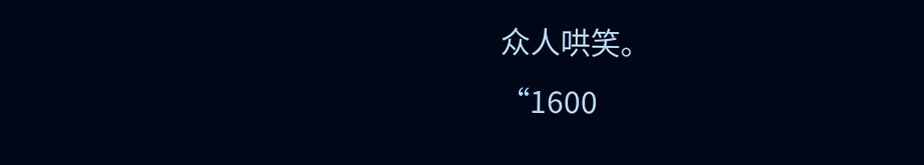众人哄笑。
“1600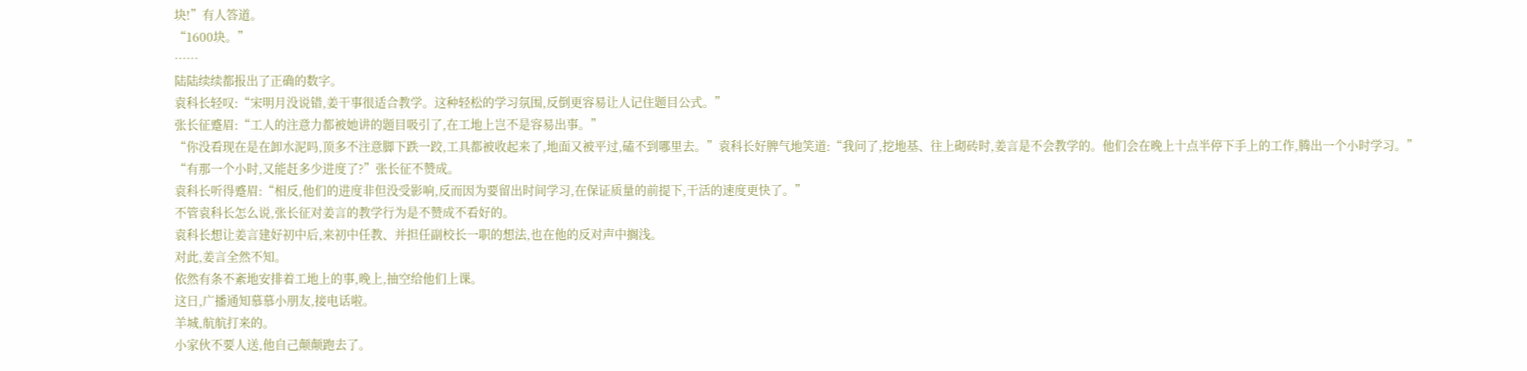块!”有人答道。
“1600块。”
……
陆陆续续都报出了正确的数字。
袁科长轻叹:“宋明月没说错,姜干事很适合教学。这种轻松的学习氛围,反倒更容易让人记住题目公式。”
张长征蹙眉:“工人的注意力都被她讲的题目吸引了,在工地上岂不是容易出事。”
“你没看现在是在卸水泥吗,顶多不注意脚下跌一跤,工具都被收起来了,地面又被平过,磕不到哪里去。”袁科长好脾气地笑道:“我问了,挖地基、往上砌砖时,姜言是不会教学的。他们会在晚上十点半停下手上的工作,腾出一个小时学习。”
“有那一个小时,又能赶多少进度了?”张长征不赞成。
袁科长听得蹙眉:“相反,他们的进度非但没受影响,反而因为要留出时间学习,在保证质量的前提下,干活的速度更快了。”
不管袁科长怎么说,张长征对姜言的教学行为是不赞成不看好的。
袁科长想让姜言建好初中后,来初中任教、并担任副校长一职的想法,也在他的反对声中搁浅。
对此,姜言全然不知。
依然有条不紊地安排着工地上的事,晚上,抽空给他们上课。
这日,广播通知慕慕小朋友,接电话啦。
羊城,航航打来的。
小家伙不要人送,他自己颠颠跑去了。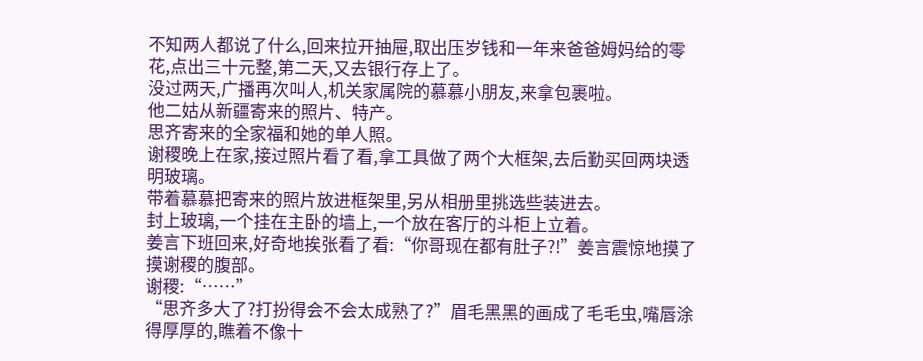不知两人都说了什么,回来拉开抽屉,取出压岁钱和一年来爸爸姆妈给的零花,点出三十元整,第二天,又去银行存上了。
没过两天,广播再次叫人,机关家属院的慕慕小朋友,来拿包裹啦。
他二姑从新疆寄来的照片、特产。
思齐寄来的全家福和她的单人照。
谢稷晚上在家,接过照片看了看,拿工具做了两个大框架,去后勤买回两块透明玻璃。
带着慕慕把寄来的照片放进框架里,另从相册里挑选些装进去。
封上玻璃,一个挂在主卧的墙上,一个放在客厅的斗柜上立着。
姜言下班回来,好奇地挨张看了看:“你哥现在都有肚子?!”姜言震惊地摸了摸谢稷的腹部。
谢稷:“……”
“思齐多大了?打扮得会不会太成熟了?”眉毛黑黑的画成了毛毛虫,嘴唇涂得厚厚的,瞧着不像十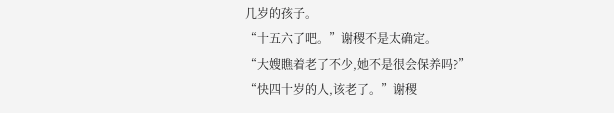几岁的孩子。
“十五六了吧。”谢稷不是太确定。
“大嫂瞧着老了不少,她不是很会保养吗?”
“快四十岁的人,该老了。”谢稷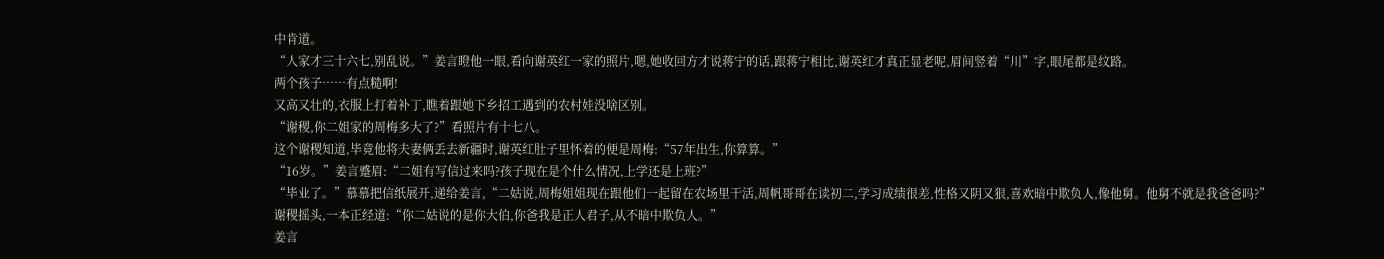中肯道。
“人家才三十六七,别乱说。”姜言瞪他一眼,看向谢英红一家的照片,嗯,她收回方才说蒋宁的话,跟蒋宁相比,谢英红才真正显老呢,眉间竖着“川”字,眼尾都是纹路。
两个孩子……有点糙啊!
又高又壮的,衣服上打着补丁,瞧着跟她下乡招工遇到的农村娃没啥区别。
“谢稷,你二姐家的周梅多大了?”看照片有十七八。
这个谢稷知道,毕竟他将夫妻俩丢去新疆时,谢英红肚子里怀着的便是周梅:“57年出生,你算算。”
“16岁。”姜言蹙眉:“二姐有写信过来吗?孩子现在是个什么情况,上学还是上班?”
“毕业了。”慕慕把信纸展开,递给姜言,“二姑说,周梅姐姐现在跟他们一起留在农场里干活,周帆哥哥在读初二,学习成绩很差,性格又阴又狠,喜欢暗中欺负人,像他舅。他舅不就是我爸爸吗?”
谢稷摇头,一本正经道:“你二姑说的是你大伯,你爸我是正人君子,从不暗中欺负人。”
姜言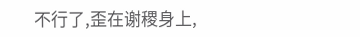不行了,歪在谢稷身上,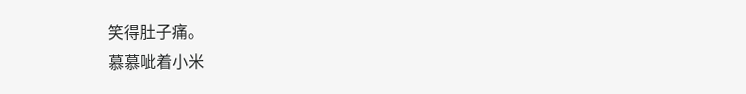笑得肚子痛。
慕慕呲着小米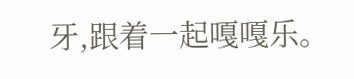牙,跟着一起嘎嘎乐。